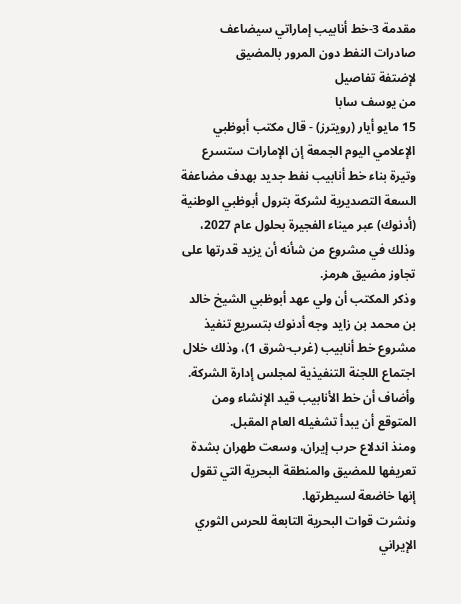مقدمة 3-خط أنابيب إماراتي سيضاعف صادرات النفط دون المرور بالمضيق
لإضتفة تفاصيل
من يوسف سابا
15 مايو أيار (رويترز) - قال مكتب أبوظبي الإعلامي اليوم الجمعة إن الإمارات ستسرع وتيرة بناء خط أنابيب نفط جديد بهدف مضاعفة السعة التصديرية لشركة بترول أبوظبي الوطنية (أدنوك) عبر ميناء الفجيرة بحلول عام 2027، وذلك في مشروع من شأنه أن يزيد قدرتها على تجاوز مضيق هرمز.
وذكر المكتب أن ولي عهد أبوظبي الشيخ خالد بن محمد بن زايد وجه أدنوك بتسريع تنفيذ مشروع خط أنابيب (غرب-شرق 1)، وذلك خلال اجتماع اللجنة التنفيذية لمجلس إدارة الشركة. وأضاف أن خط الأنابيب قيد الإنشاء ومن المتوقع أن يبدأ تشغيله العام المقبل.
ومنذ اندلاع حرب إيران، وسعت طهران بشدة تعريفها للمضيق والمنطقة البحرية التي تقول إنها خاضعة لسيطرتها.
ونشرت قوات البحرية التابعة للحرس الثوري الإيراني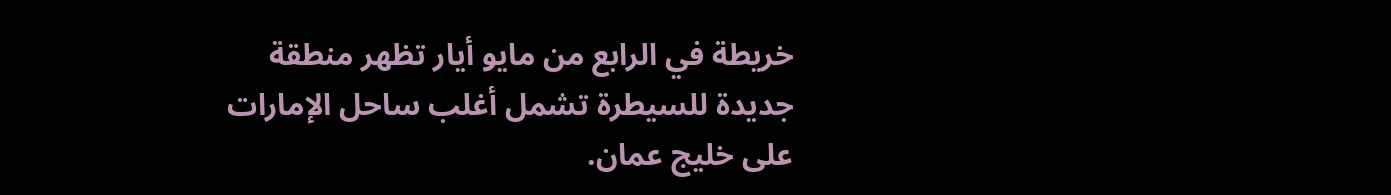خريطة في الرابع من مايو أيار تظهر منطقة جديدة للسيطرة تشمل أغلب ساحل الإمارات على خليج عمان.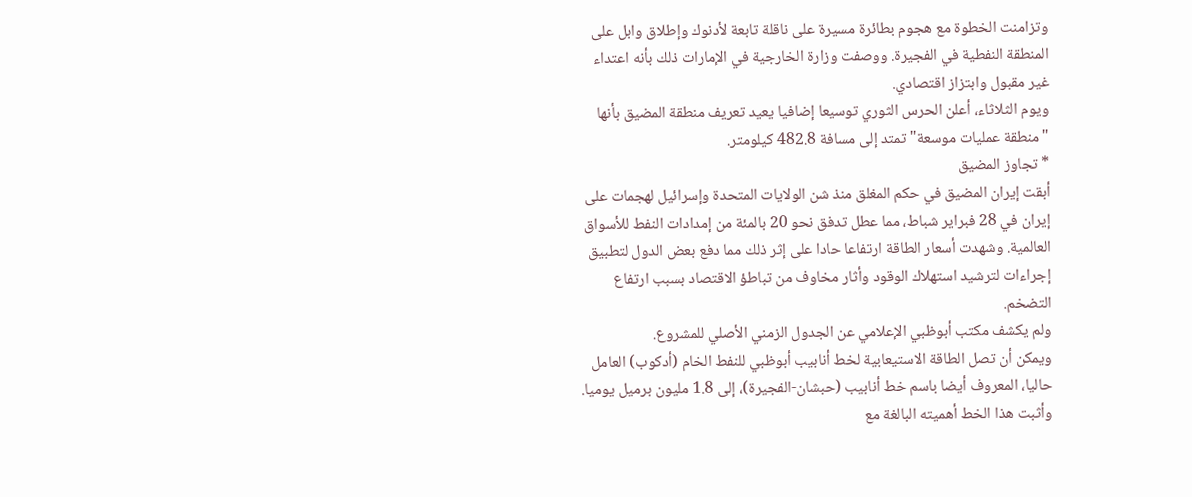وتزامنت الخطوة مع هجوم بطائرة مسيرة على ناقلة تابعة لأدنوك وإطلاق وابل على المنطقة النفطية في الفجيرة. ووصفت وزارة الخارجية في الإمارات ذلك بأنه اعتداء غير مقبول وابتزاز اقتصادي.
ويوم الثلاثاء، أعلن الحرس الثوري توسيعا إضافيا يعيد تعريف منطقة المضيق بأنها "منطقة عمليات موسعة" تمتد إلى مسافة 482.8 كيلومتر.
* تجاوز المضيق
أبقت إيران المضيق في حكم المغلق منذ شن الولايات المتحدة وإسرائيل لهجمات على إيران في 28 فبراير شباط، مما عطل تدفق نحو 20 بالمئة من إمدادات النفط للأسواق العالمية. وشهدت أسعار الطاقة ارتفاعا حادا على إثر ذلك مما دفع بعض الدول لتطبيق إجراءات لترشيد استهلاك الوقود وأثار مخاوف من تباطؤ الاقتصاد بسبب ارتفاع التضخم.
ولم يكشف مكتب أبوظبي الإعلامي عن الجدول الزمني الأصلي للمشروع.
ويمكن أن تصل الطاقة الاستيعابية لخط أنابيب أبوظبي للنفط الخام (أدكوب) العامل حاليا، المعروف أيضا باسم خط أنابيب (حبشان-الفجيرة)، إلى 1.8 مليون برميل يوميا. وأثبت هذا الخط أهميته البالغة مع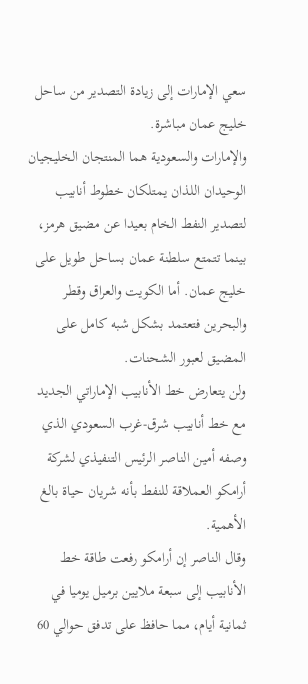سعي الإمارات إلى زيادة التصدير من ساحل خليج عمان مباشرة.
والإمارات والسعودية هما المنتجان الخليجيان الوحيدان اللذان يمتلكان خطوط أنابيب لتصدير النفط الخام بعيدا عن مضيق هرمز، بينما تتمتع سلطنة عمان بساحل طويل على خليج عمان. أما الكويت والعراق وقطر والبحرين فتعتمد بشكل شبه كامل على المضيق لعبور الشحنات.
ولن يتعارض خط الأنابيب الإماراتي الجديد مع خط أنابيب شرق-غرب السعودي الذي وصفه أمين الناصر الرئيس التنفيذي لشركة أرامكو العملاقة للنفط بأنه شريان حياة بالغ الأهمية.
وقال الناصر إن أرامكو رفعت طاقة خط الأنابيب إلى سبعة ملايين برميل يوميا في ثمانية أيام، مما حافظ على تدفق حوالي 60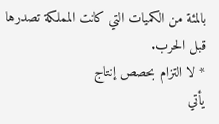بالمئة من الكميات التي كانت المملكة تصدرها قبل الحرب.
* لا التزام بحصص إنتاج
يأتي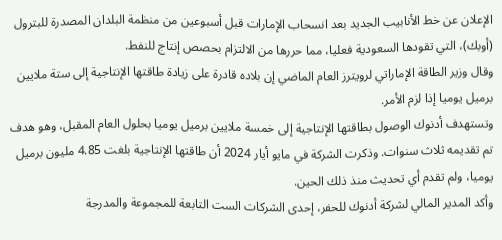الإعلان عن خط الأنابيب الجديد بعد انسحاب الإمارات قبل أسبوعين من منظمة البلدان المصدرة للبترول (أوبك)، التي تقودها السعودية فعليا، مما حررها من الالتزام بحصص إنتاج للنفط.
وقال وزير الطاقة الإماراتي لرويترز العام الماضي إن بلاده قادرة على زيادة طاقتها الإنتاجية إلى ستة ملايين برميل يوميا إذا لزم الأمر.
وتستهدف أدنوك الوصول بطاقتها الإنتاجية إلى خمسة ملايين برميل يوميا بحلول العام المقبل، وهو هدف تم تقديمه ثلاث سنوات. وذكرت الشركة في مايو أيار 2024 أن طاقتها الإنتاجية بلغت 4.85 مليون برميل يوميا، ولم تقدم أي تحديث منذ ذلك الحين.
وأكد المدير المالي لشركة أدنوك للحفر، إحدى الشركات الست التابعة للمجموعة والمدرجة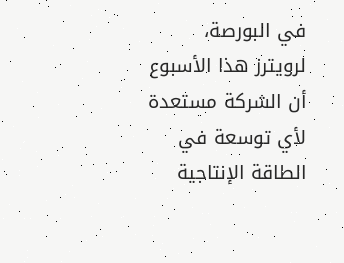في البورصة، لرويترز هذا الأسبوع أن الشركة مستعدة لأي توسعة في الطاقة الإنتاجية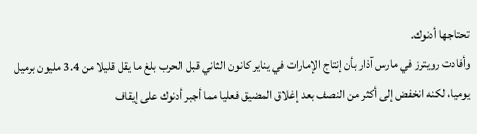تحتاجها أدنوك.
وأفادت رويترز في مارس آذار بأن إنتاج الإمارات في يناير كانون الثاني قبل الحرب بلغ ما يقل قليلا من 3.4 مليون برميل يوميا، لكنه انخفض إلى أكثر من النصف بعد إغلاق المضيق فعليا مما أجبر أدنوك على إيقاف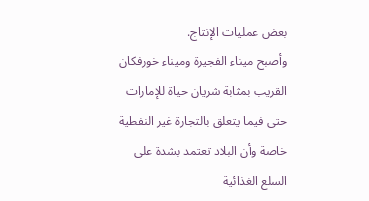بعض عمليات الإنتاج.
وأصبح ميناء الفجيرة وميناء خورفكان القريب بمثابة شريان حياة للإمارات حتى فيما يتعلق بالتجارة غير النفطية خاصة وأن البلاد تعتمد بشدة على السلع الغذائية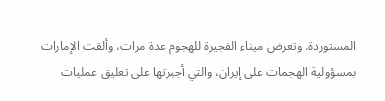المستوردة. وتعرض ميناء الفجيرة للهجوم عدة مرات، وألقت الإمارات بمسؤولية الهجمات على إيران، والتي أجبرتها على تعليق عمليات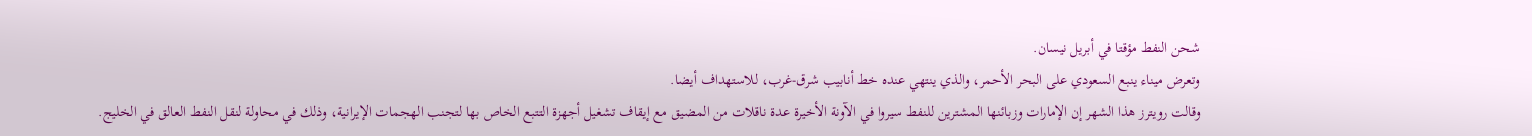شحن النفط مؤقتا في أبريل نيسان.
وتعرض ميناء ينبع السعودي على البحر الأحمر، والذي ينتهي عنده خط أنابيب شرق-غرب، للاستهداف أيضا.
وقالت رويترز هذا الشهر إن الإمارات وزبائنها المشترين للنفط سيروا في الآونة الأخيرة عدة ناقلات من المضيق مع إيقاف تشغيل أجهزة التتبع الخاص بها لتجنب الهجمات الإيرانية، وذلك في محاولة لنقل النفط العالق في الخليج.